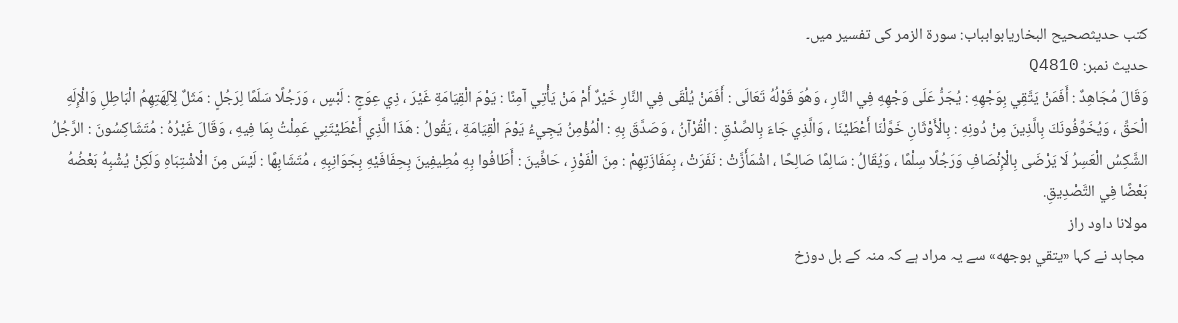کتب حدیثصحيح البخاريابوابباب: سورۃ الزمر کی تفسیر میں۔
حدیث نمبر: Q4810
وَقَالَ مُجَاهِدٌ : أَفَمَنْ يَتَّقِي بِوَجْهِهِ : يُجَرُّ عَلَى وَجْهِهِ فِي النَّارِ ، وَهُوَ قَوْلُهُ تَعَالَى : أَفَمَنْ يُلْقَى فِي النَّارِ خَيْرٌ أَمْ مَنْ يَأْتِي آمِنًا : يَوْمَ الْقِيَامَةِ غَيْرَ ، ذِي عِوَجٍ : لَبْسٍ ، وَرَجُلًا سَلَمًا لِرَجُلٍ : مَثَلٌ لِآلِهَتِهِمُ الْبَاطِلِ وَالْإِلَهِ الْحَقِّ ، وَيُخَوِّفُونَكَ بِالَّذِينَ مِنْ دُونِهِ : بِالْأَوْثَانِ خَوَّلْنَا أَعْطَيْنَا ، وَالَّذِي جَاءَ بِالصِّدْقِ : الْقُرْآنُ ، وَصَدَّقَ بِهِ : الْمُؤْمِنُ يَجِيءُ يَوْمَ الْقِيَامَةِ ، يَقُولُ : هَذَا الَّذِي أَعْطَيْتَنِي عَمِلْتُ بِمَا فِيهِ ، وَقَالَ غَيْرُهُ : مُتَشَاكِسُونَ : الرَّجُلُ الشَّكِسُ الْعَسِرُ لَا يَرْضَى بِالْإِنْصَافِ وَرَجُلًا سِلْمًا ، وَيُقَالُ : سَالِمًا صَالِحًا ، اشْمَأَزَّتْ : نَفَرَتْ ، بِمَفَازَتِهِمْ : مِنَ الْفَوْزِ ، حَافِّينَ : أَطَافُوا بِهِ مُطِيفِينَ بِحِفَافَيْهِ بِجَوَانِبِهِ ، مُتَشَابِهًا : لَيْسَ مِنَ الْاشْتِبَاهِ وَلَكِنْ يُشْبِهُ بَعْضُهُ بَعْضًا فِي التَّصْدِيقِ.
مولانا داود راز
 مجاہد نے کہا «يتقي بوجهه» سے یہ مراد ہے کہ منہ کے بل دوزخ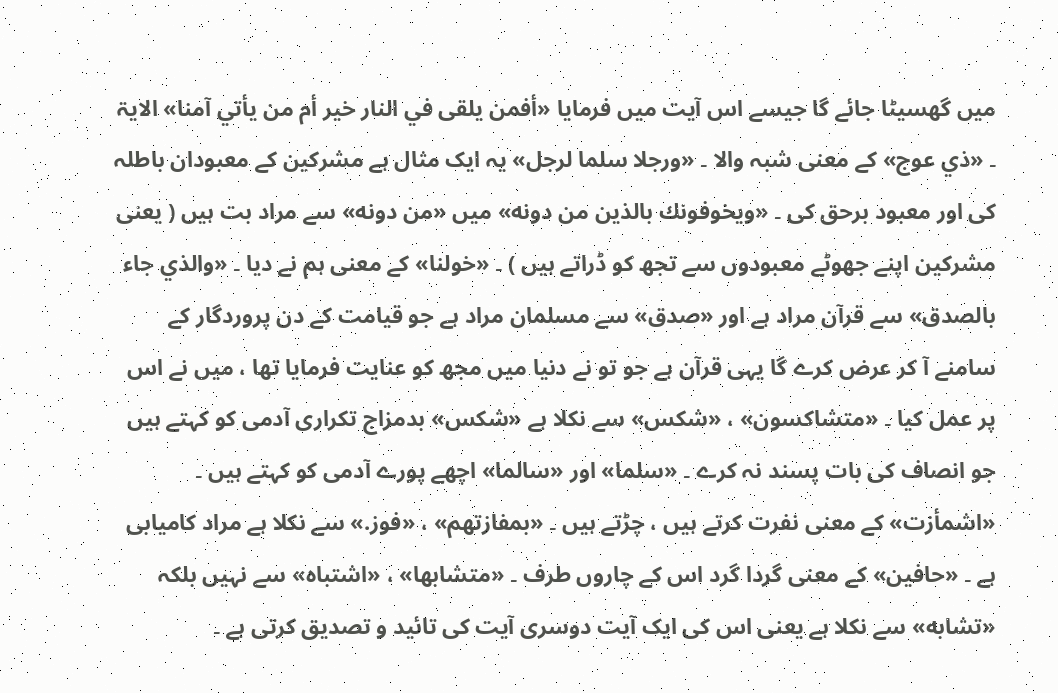میں گھسیٹا جائے گا جیسے اس آیت میں فرمایا «أفمن يلقى في النار خير أم من يأتي آمنا» الایۃ ۔ «ذي عوج» کے معنی شبہ والا ۔ «ورجلا سلما لرجل» یہ ایک مثال ہے مشرکین کے معبودان باطلہ کی اور معبود برحق کی ۔ «ويخوفونك بالذين من دونه» میں «من دونه» سے مراد بت ہیں ( یعنی مشرکین اپنے جھوٹے معبودوں سے تجھ کو ڈراتے ہیں ) ۔ «خولنا» کے معنی ہم نے دیا ۔ «والذي جاء بالصدق» سے قرآن مراد ہے اور «صدق» سے مسلمان مراد ہے جو قیامت کے دن پروردگار کے سامنے آ کر عرض کرے گا یہی قرآن ہے جو تو نے دنیا میں مجھ کو عنایت فرمایا تھا ، میں نے اس پر عمل کیا ۔ «متشاكسون» ، «شكس» سے نکلا ہے «شكس» بدمزاج تکراری آدمی کو کہتے ہیں جو انصاف کی بات پسند نہ کرے ۔ «سلما» اور «سالما» اچھے پورے آدمی کو کہتے ہیں ۔ «اشمأزت» کے معنی نفرت کرتے ہیں ، چڑتے ہیں ۔ «بمفازتهم» ، «فوز.» سے نکلا ہے مراد کامیابی ہے ۔ «حافين» کے معنی گردا گرد اس کے چاروں طرف ۔ «متشابها» ، «اشتباه» سے نہیں بلکہ «تشابه» سے نکلا ہے یعنی اس کی ایک آیت دوسری آیت کی تائید و تصدیق کرتی ہے ۔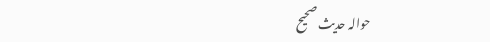حوالہ حدیث صحيح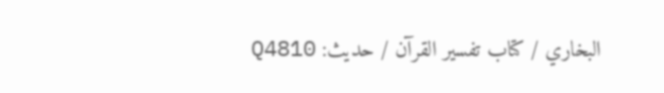البخاري / كتاب تفسير القرآن / حدیث: Q4810